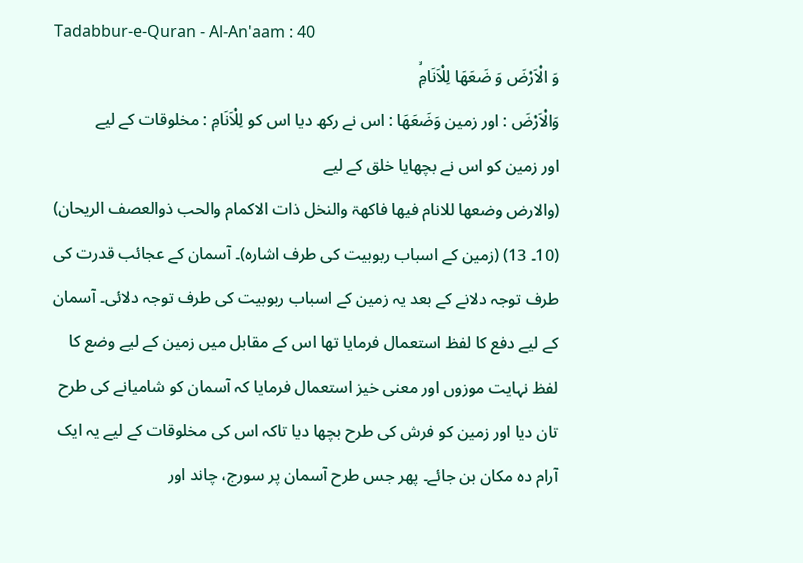Tadabbur-e-Quran - Al-An'aam : 40
وَ الْاَرْضَ وَ ضَعَهَا لِلْاَنَامِۙ
وَالْاَرْضَ : اور زمین وَضَعَهَا : اس نے رکھ دیا اس کو لِلْاَنَامِ : مخلوقات کے لیے
اور زمین کو اس نے بچھایا خلق کے لیے
(والارض وضعھا للانام فیھا فاکھۃ والنخل ذات الاکمام والحب ذوالعصف الریحان) (10۔ 13) (زمین کے اسباب ربوبیت کی طرف اشارہ)۔ آسمان کے عجائب قدرت کی طرف توجہ دلانے کے بعد یہ زمین کے اسباب ربوبیت کی طرف توجہ دلائی۔ آسمان کے لیے دفع کا لفظ استعمال فرمایا تھا اس کے مقابل میں زمین کے لیے وضع کا لفظ نہایت موزوں اور معنی خیز استعمال فرمایا کہ آسمان کو شامیانے کی طرح تان دیا اور زمین کو فرش کی طرح بچھا دیا تاکہ اس کی مخلوقات کے لیے یہ ایک آرام دہ مکان بن جائے۔ پھر جس طرح آسمان پر سورج، چاند اور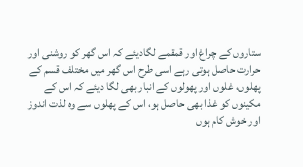ستاروں کے چراغ اور قمقمے لگادیئے کہ اس گھر کو روشنی اور حرارت حاصل ہوتی رہے اسی طرح اس گھر میں مختلف قسم کے پھلوں، غلوں اور پھولوں کے انبار بھی لگا دیئے کہ اس کے مکینوں کو غذا بھی حاصل ہو، اس کے پھلوں سے وہ لذت اندوز اور خوش کام ہوں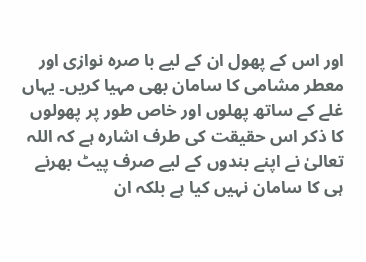اور اس کے پھول ان کے لیے با صرہ نوازی اور معطر مشامی کا سامان بھی مہیا کریں۔ یہاں غلے کے ساتھ پھلوں اور خاص طور پر پھولوں کا ذکر اس حقیقت کی طرف اشارہ ہے کہ اللہ تعالیٰ نے اپنے بندوں کے لیے صرف پیٹ بھرنے ہی کا سامان نہیں کیا ہے بلکہ ان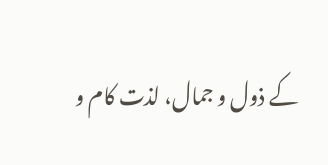کے ذول و جمال، لذت کام و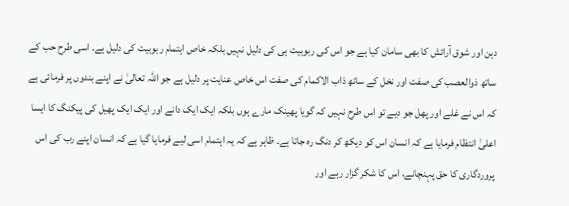دہن اور شوق آرائش کا بھی سامان کیا ہے جو اس کی ربوبیت ہی کی دلیل نہیں بلکہ خاص اہتمام ربوبیت کی دلیل ہے۔ اسی طرح حب کے ساتھ ذوالعصب کی صفت اور نخل کے ساتھ ذاب الاکمام کی صفت اس خاص عنایت پر دلیل ہے جو اللہ تعالیٰ نے اپنے بندوں پر فرمائی ہے کہ اس نے غلے اور پھل جو دیے تو اس طرح نہیں کہ گویا پھینک مارے ہوں بلکہ ایک ایک دانے اور ایک ایک پھیل کی پیکنگ کا ایسا اعلیٰ انتظام فرمایا ہے کہ انسان اس کو دیکھ کر دنگ رہ جاتا ہے۔ ظاہر ہے کہ یہ اہتمام اسی لیے فرمایا گیا ہے کہ انسان اپنے رب کی اس پروردگاری کا حق پہنچانے، اس کا شکر گزار رہے اور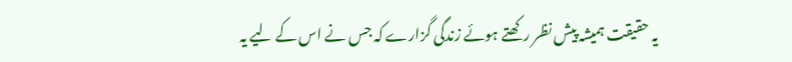یہ حقیقت ہمیشہ پیش نظر رکھتے ہوئے زندگی گزارے کہ جس نے اس کے لیے یہ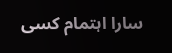سارا اہتمام کسی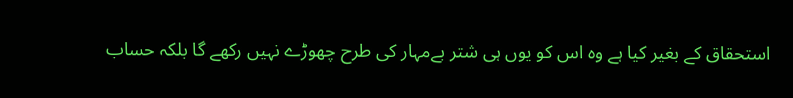استحقاق کے بغیر کیا ہے وہ اس کو یوں ہی شتر بےمہار کی طرح چھوڑے نہیں رکھے گا بلکہ حساب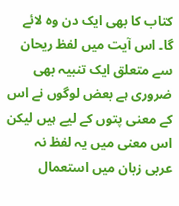کتاب کا بھی ایک دن وہ لائے گا۔ اس آیت میں لفظ ریحان سے متعلق ایک تنبیہ بھی ضروری ہے بعض لوگوں نے اس کے معنی پتوں کے لیے ہیں لیکن اس معنی میں یہ لفظ نہ عربی زبان میں استعمال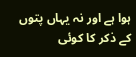ہوا ہے اور نہ یہاں پتوں کے ذکر کا کوئی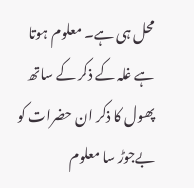محل ہی ہے۔ معلوم ہوتا ہے غلہ کے ذکر کے ساتھ پھول کا ذکر ان حضرات کو بےجوڑ سا معلوم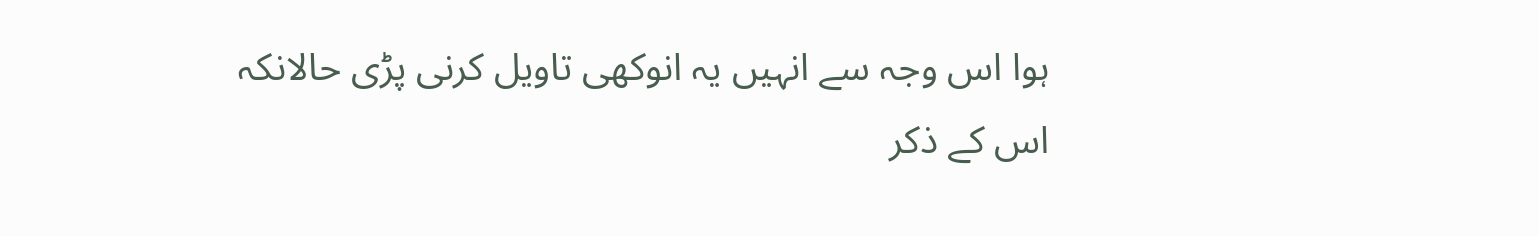ہوا اس وجہ سے انہیں یہ انوکھی تاویل کرنی پڑی حالانکہ اس کے ذکر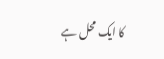کا ایک محل ہے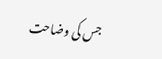جس کی وضاحت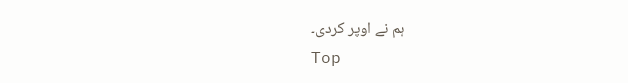ہم نے اوپر کردی۔
Top